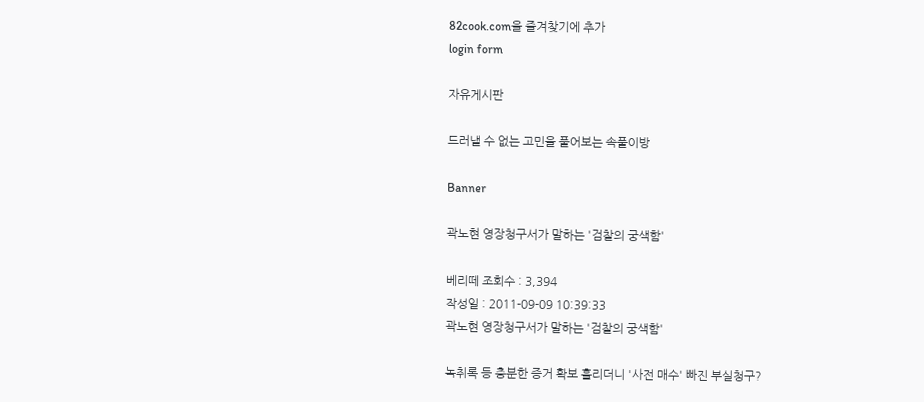82cook.com을 즐겨찾기에 추가
login form

자유게시판

드러낼 수 없는 고민을 풀어보는 속풀이방

Banner

곽노현 영장청구서가 말하는 '검찰의 궁색함'

베리떼 조회수 : 3,394
작성일 : 2011-09-09 10:39:33
곽노현 영장청구서가 말하는 '검찰의 궁색함'

녹취록 등 충분한 증거 확보 흘리더니 '사전 매수' 빠진 부실청구?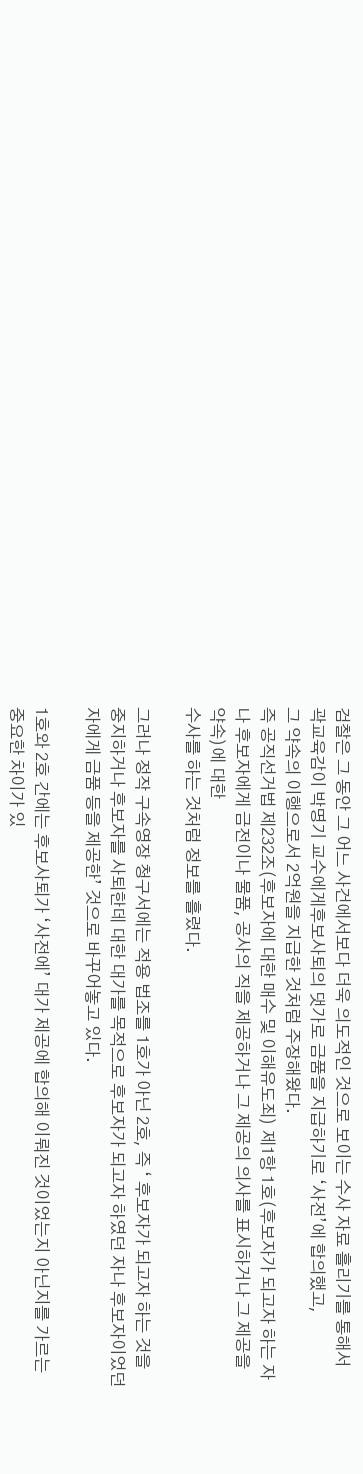검찰은 그 동안 그 어느 사건에서보다 더욱 의도적인 것으로 보이는 수사 자료 흘리기를 통해서
곽교육감이 박명기 교수에게후보사퇴의 댓가로 금품을 지급하기로 ‘사전’에 합의했고,
그 약속의 이행으로서 2억원을 지급한 것처럼 주장해왔다.
즉 공직선거법 제232조(후보자에 대한 매수 및 이해유도죄) 제1항 1호(후보자가 되고자 하는 자나 후보자에게 금전이나 물품, 공사의 직을 제공하거나 그 제공의 의사를 표시하거나 그 제공을 약속)에 대한
수사를 하는 것처럼 정보를 흘렸다.

그러나 정작 구속영장 청구서에는 적용 법조를 1호가 아닌 2호, 즉 ‘ 후보자가 되고자 하는 것을 중지하거나 후보자를 사퇴한데 대한 대가를 목적으로 후보자가 되고자 하였던 자나 후보자이었던 자에게 금품 등을 제공한’ 것으로 바꾸어놓고 있다.

1호와 2호 간에는 후보사퇴가 ‘사전에’ 대가 제공에 합의해 이뤄진 것이었는지 아닌지를 가르는 중요한 차이가 있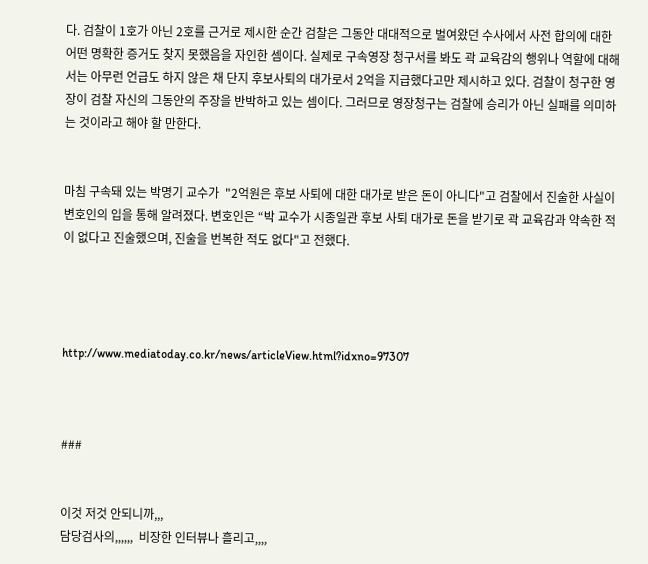다. 검찰이 1호가 아닌 2호를 근거로 제시한 순간 검찰은 그동안 대대적으로 벌여왔던 수사에서 사전 합의에 대한 어떤 명확한 증거도 찾지 못했음을 자인한 셈이다. 실제로 구속영장 청구서를 봐도 곽 교육감의 행위나 역할에 대해서는 아무런 언급도 하지 않은 채 단지 후보사퇴의 대가로서 2억을 지급했다고만 제시하고 있다. 검찰이 청구한 영장이 검찰 자신의 그동안의 주장을 반박하고 있는 셈이다. 그러므로 영장청구는 검찰에 승리가 아닌 실패를 의미하는 것이라고 해야 할 만한다.


마침 구속돼 있는 박명기 교수가  "2억원은 후보 사퇴에 대한 대가로 받은 돈이 아니다"고 검찰에서 진술한 사실이 변호인의 입을 통해 알려졌다. 변호인은 “박 교수가 시종일관 후보 사퇴 대가로 돈을 받기로 곽 교육감과 약속한 적이 없다고 진술했으며, 진술을 번복한 적도 없다"고 전했다.




http://www.mediatoday.co.kr/news/articleView.html?idxno=97307



###


이것 저것 안되니까,,,
담당검사의,,,,,,  비장한 인터뷰나 흘리고,,,,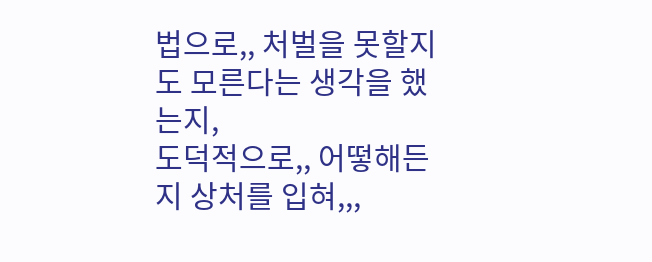법으로,, 처벌을 못할지도 모른다는 생각을 했는지,
도덕적으로,, 어떻해든지 상처를 입혀,,,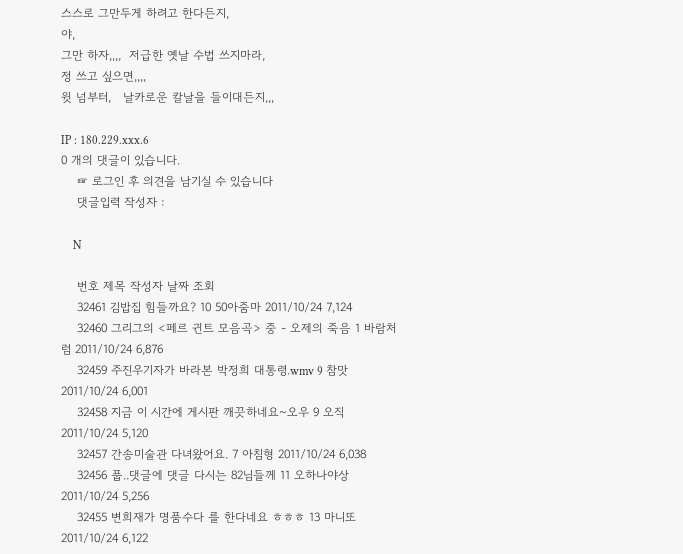스스로 그만두게 하려고 한다든지,
야,
그만 하자,,,,  저급한 옛날 수법 쓰지마라,
정 쓰고 싶으면,,,,
윗 넘부터,   날카로운 칼날을 들이대든지,,,

IP : 180.229.xxx.6
0 개의 댓글이 있습니다.
    ☞ 로그인 후 의견을 남기실 수 있습니다
    댓글입력 작성자 :

    N

    번호 제목 작성자 날짜 조회
    32461 김밥집 힘들까요? 10 50아줌마 2011/10/24 7,124
    32460 그리그의 <페르 귄트 모음곡> 중 - 오제의 죽음 1 바람처럼 2011/10/24 6,876
    32459 주진우기자가 바라본 박정희 대통령.wmv 9 참맛 2011/10/24 6,001
    32458 지금 이 시간에 게시판 깨끗하네요~오우 9 오직 2011/10/24 5,120
    32457 간송미술관 다녀왔어요. 7 아침형 2011/10/24 6,038
    32456 풉..댓글에 댓글 다시는 82님들께 11 오하나야상 2011/10/24 5,256
    32455 변희재가 명품수다 를 한다네요 ㅎㅎㅎ 13 마니또 2011/10/24 6,122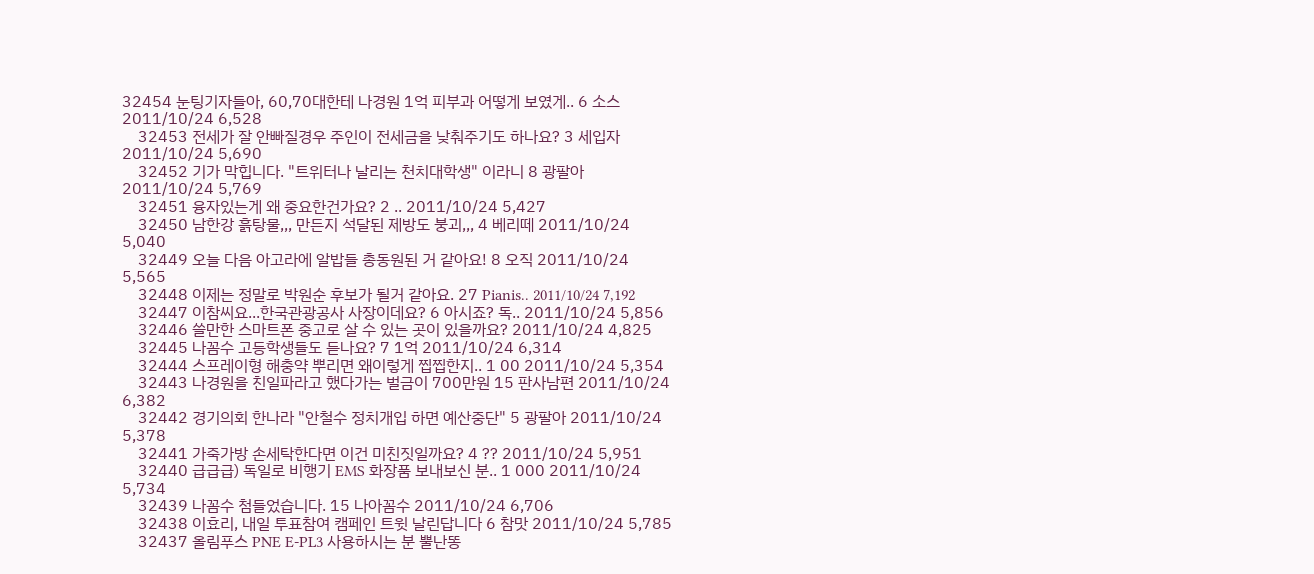32454 눈팅기자들아, 60,70대한테 나경원 1억 피부과 어떻게 보였게.. 6 소스 2011/10/24 6,528
    32453 전세가 잘 안빠질경우 주인이 전세금을 낮춰주기도 하나요? 3 세입자 2011/10/24 5,690
    32452 기가 막힙니다. "트위터나 날리는 천치대학생" 이라니 8 광팔아 2011/10/24 5,769
    32451 융자있는게 왜 중요한건가요? 2 .. 2011/10/24 5,427
    32450 남한강 흙탕물,,, 만든지 석달된 제방도 붕괴,,, 4 베리떼 2011/10/24 5,040
    32449 오늘 다음 아고라에 알밥들 총동원된 거 같아요! 8 오직 2011/10/24 5,565
    32448 이제는 정말로 박원순 후보가 될거 같아요. 27 Pianis.. 2011/10/24 7,192
    32447 이참씨요...한국관광공사 사장이데요? 6 아시죠? 독.. 2011/10/24 5,856
    32446 쓸만한 스마트폰 중고로 살 수 있는 곳이 있을까요? 2011/10/24 4,825
    32445 나꼼수 고등학생들도 듣나요? 7 1억 2011/10/24 6,314
    32444 스프레이형 해충약 뿌리면 왜이렇게 찝찝한지.. 1 00 2011/10/24 5,354
    32443 나경원을 친일파라고 했다가는 벌금이 700만원 15 판사남편 2011/10/24 6,382
    32442 경기의회 한나라 "안철수 정치개입 하면 예산중단" 5 광팔아 2011/10/24 5,378
    32441 가죽가방 손세탁한다면 이건 미친짓일까요? 4 ?? 2011/10/24 5,951
    32440 급급급) 독일로 비행기 EMS 화장품 보내보신 분.. 1 000 2011/10/24 5,734
    32439 나꼼수 첨들었습니다. 15 나아꼼수 2011/10/24 6,706
    32438 이효리, 내일 투표참여 캠페인 트윗 날린답니다 6 참맛 2011/10/24 5,785
    32437 올림푸스 PNE E-PL3 사용하시는 분 뿔난똥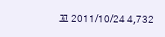꼬 2011/10/24 4,732